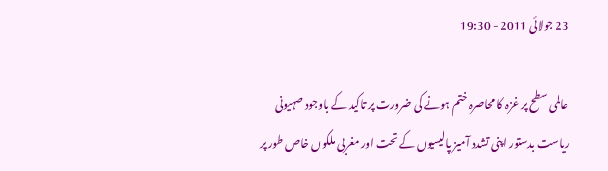23 جولائی 2011 - 19:30

عالمی سطح پر غزہ کا محاصرہ ختم ہونے کی ضرورت پر تاکید کے باوجود صہیونی ریاست بدستور اپنی تشدد آمیز پالیسیوں کے تحت اور مغربی ملکوں خاص طور پر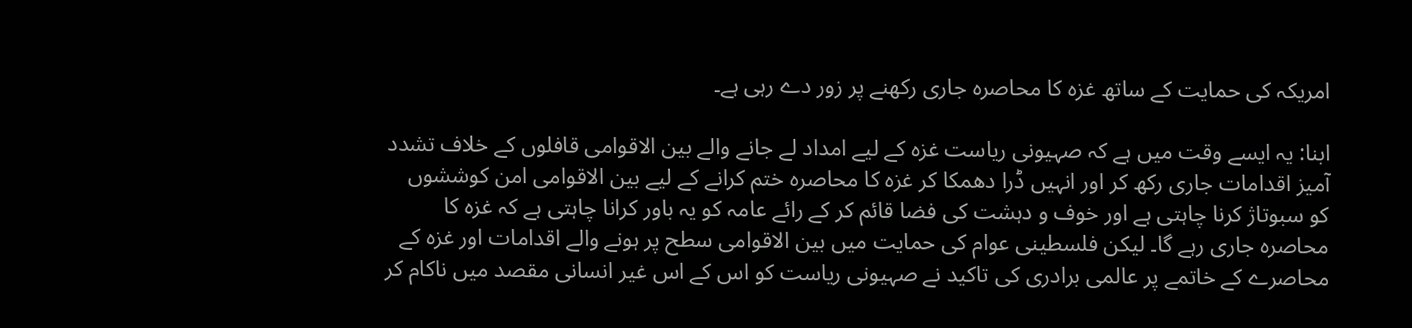امریکہ کی حمایت کے ساتھ غزہ کا محاصرہ جاری رکھنے پر زور دے رہی ہے۔

ابنا: یہ ایسے وقت میں ہے کہ صہیونی ریاست غزہ کے لیے امداد لے جانے والے بین الاقوامی قافلوں کے خلاف تشدد آمیز اقدامات جاری رکھ کر اور انہیں ڈرا دھمکا کر غزہ کا محاصرہ ختم کرانے کے لیے بین الاقوامی امن کوششوں کو سبوتاژ کرنا چاہتی ہے اور خوف و دہشت کی فضا قائم کر کے رائے عامہ کو یہ باور کرانا چاہتی ہے کہ غزہ کا محاصرہ جاری رہے گا۔ لیکن فلسطینی عوام کی حمایت میں بین الاقوامی سطح پر ہونے والے اقدامات اور غزہ کے محاصرے کے خاتمے پر عالمی برادری کی تاکید نے صہیونی ریاست کو اس کے اس غیر انسانی مقصد میں ناکام کر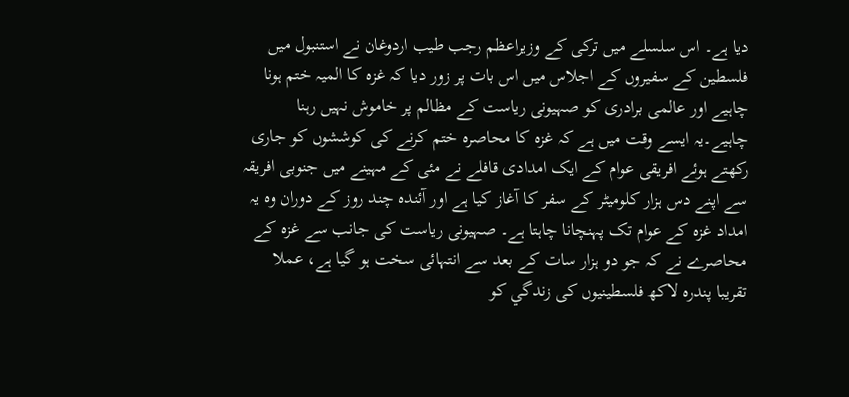دیا ہے۔ اس سلسلے میں ترکی کے وزیراعظم رجب طیب اردوغان نے استنبول میں فلسطین کے سفیروں کے اجلاس میں اس بات پر زور دیا کہ غزہ کا المیہ ختم ہونا چاہیے اور عالمی برادری کو صہیونی ریاست کے مظالم پر خاموش نہیں رہنا چاہیے۔یہ ایسے وقت میں ہے کہ غزہ کا محاصرہ ختم کرنے کی کوششوں کو جاری رکھتے ہوئے افریقی عوام کے ایک امدادی قافلے نے مئی کے مہینے میں جنوبی افریقہ سے اپنے دس ہزار کلومیٹر کے سفر کا آغاز کیا ہے اور آئندہ چند روز کے دوران وہ یہ امداد غزہ کے عوام تک پہنچانا چاہتا ہے۔ صہیونی ریاست کی جانب سے غزہ کے محاصرے نے کہ جو دو ہزار سات کے بعد سے انتہائی سخت ہو گيا ہے، عملا تقریبا پندرہ لاکھ فلسطینیوں کی زندگي کو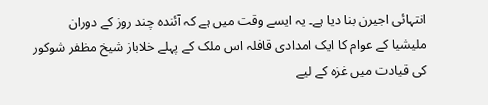انتہائی اجیرن بنا دیا ہے۔ یہ ایسے وقت میں ہے کہ آئندہ چند روز کے دوران ملیشیا کے عوام کا ایک امدادی قافلہ اس ملک کے پہلے خلاباز شیخ مظفر شوکور کی قیادت میں غزہ کے لیے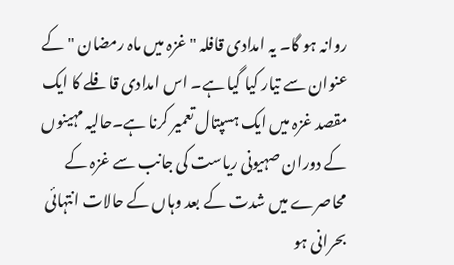روانہ ہو گا۔ یہ امدادی قافلہ " غزہ میں ماہ رمضان " کے عنوان سے تیار کیا گيا ہے۔ اس امدادی قافلے کا ایک مقصد غزہ میں ایک ہسپتال تعمیر کرنا ہے۔حالیہ مہینوں کے دوران صہیونی ریاست کی جانب سے غزہ کے محاصرے میں شدت کے بعد وہاں کے حالات انتہائی بحرانی ہو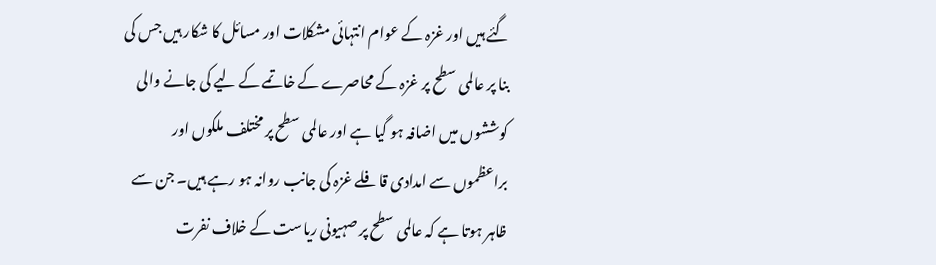گئے ہیں اور غزہ کے عوام انتہائی مشکلات اور مسائل کا شکار ہیں جس کی بنا پر عالمی سطح پر غزہ کے محاصرے کے خاتمے کے لیے کی جانے والی کوششوں میں اضافہ ہو گيا ہے اور عالمی سطح پر مختلف ملکوں اور براعظموں سے امدادی قافلے غزہ کی جانب روانہ ہو رہے ہیں۔ جن سے ظاہر ہوتا ہے کہ عالمی سطح پر صہیونی ریاست کے خلاف نفرت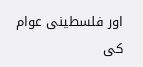اور فلسطینی عوام کی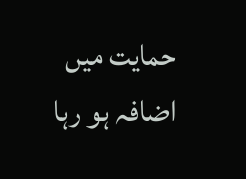حمایت میں اضافہ ہو رہا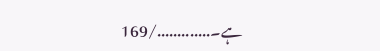ہے۔............./169